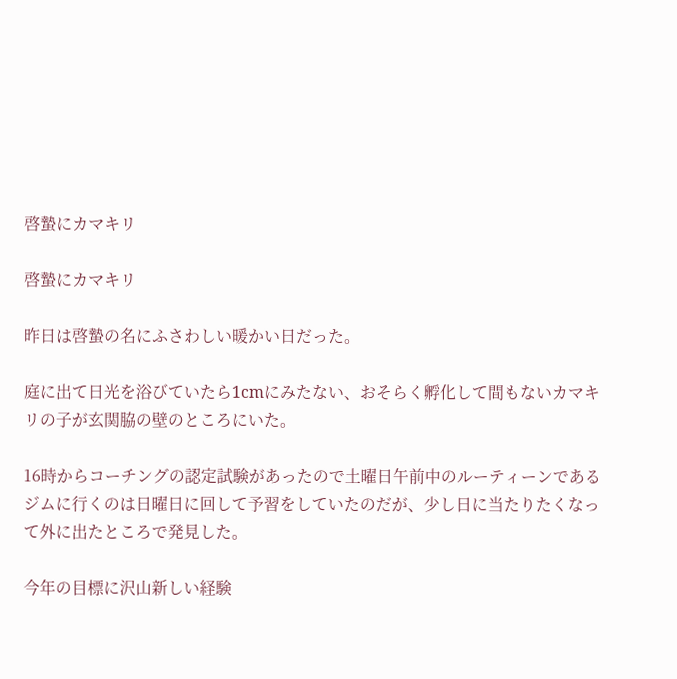啓蟄にカマキリ

啓蟄にカマキリ

昨日は啓蟄の名にふさわしい暖かい日だった。

庭に出て日光を浴びていたら1cmにみたない、おそらく孵化して間もないカマキリの子が玄関脇の壁のところにいた。

16時からコーチングの認定試験があったので土曜日午前中のルーティーンであるジムに行くのは日曜日に回して予習をしていたのだが、少し日に当たりたくなって外に出たところで発見した。

今年の目標に沢山新しい経験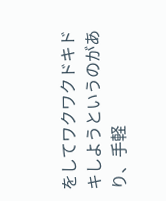をしてワクワクドキドキしようというのがあり、手軽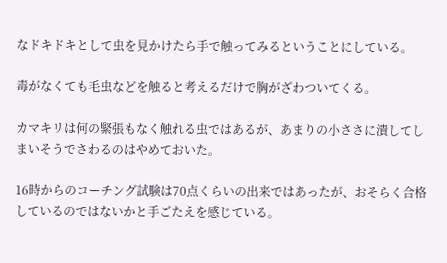なドキドキとして虫を見かけたら手で触ってみるということにしている。

毒がなくても毛虫などを触ると考えるだけで胸がざわついてくる。

カマキリは何の緊張もなく触れる虫ではあるが、あまりの小ささに潰してしまいそうでさわるのはやめておいた。

16時からのコーチング試験は70点くらいの出来ではあったが、おそらく合格しているのではないかと手ごたえを感じている。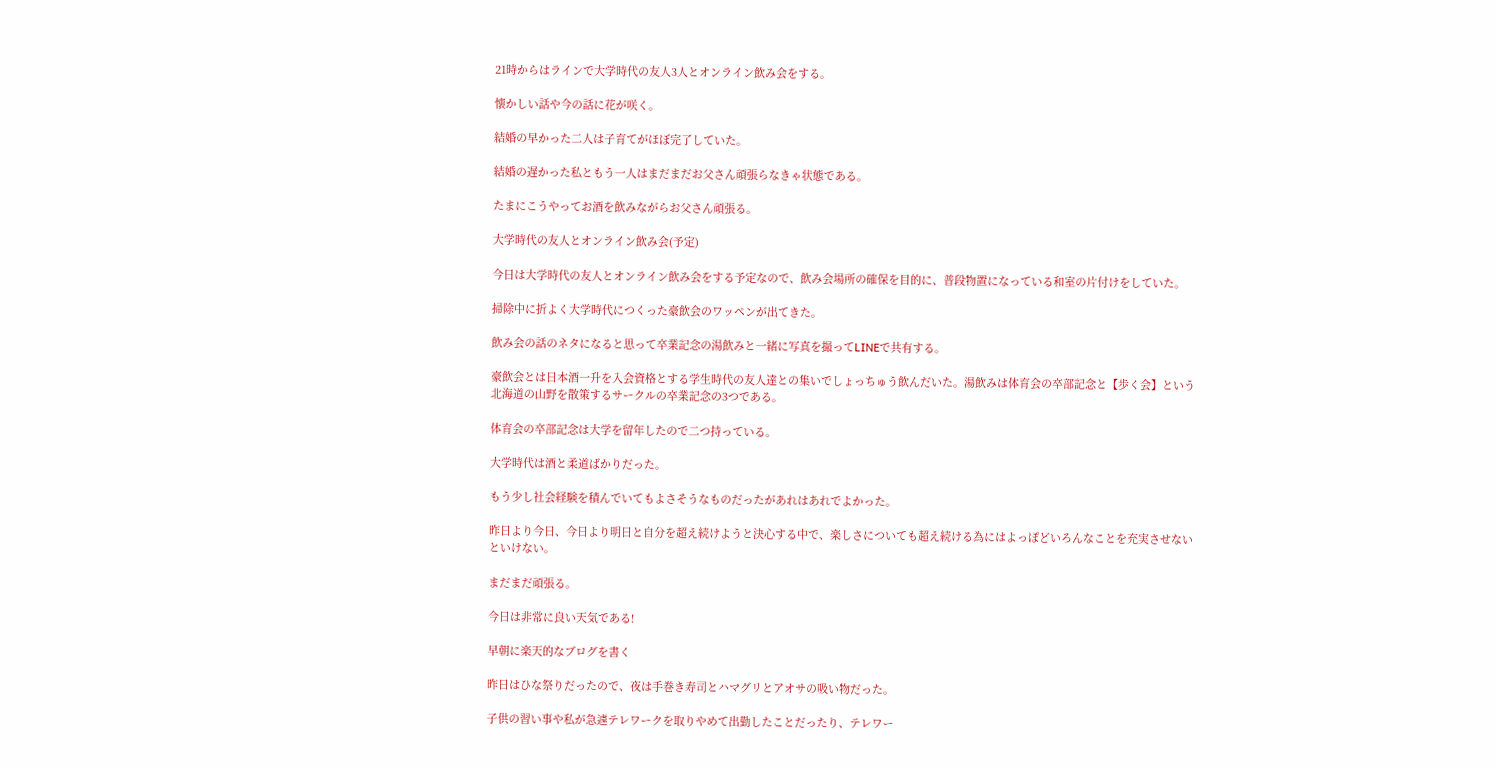21時からはラインで大学時代の友人3人とオンライン飲み会をする。

懐かしい話や今の話に花が咲く。

結婚の早かった二人は子育てがほぼ完了していた。

結婚の遅かった私ともう一人はまだまだお父さん頑張らなきゃ状態である。

たまにこうやってお酒を飲みながらお父さん頑張る。

大学時代の友人とオンライン飲み会(予定)

今日は大学時代の友人とオンライン飲み会をする予定なので、飲み会場所の確保を目的に、普段物置になっている和室の片付けをしていた。

掃除中に折よく大学時代につくった豪飲会のワッペンが出てきた。

飲み会の話のネタになると思って卒業記念の湯飲みと一緒に写真を撮ってLINEで共有する。

豪飲会とは日本酒一升を入会資格とする学生時代の友人達との集いでしょっちゅう飲んだいた。湯飲みは体育会の卒部記念と【歩く会】という北海道の山野を散策するサークルの卒業記念の3つである。

体育会の卒部記念は大学を留年したので二つ持っている。

大学時代は酒と柔道ばかりだった。

もう少し社会経験を積んでいてもよさそうなものだったがあれはあれでよかった。

昨日より今日、今日より明日と自分を超え続けようと決心する中で、楽しさについても超え続ける為にはよっぽどいろんなことを充実させないといけない。

まだまだ頑張る。

今日は非常に良い天気である!

早朝に楽天的なブログを書く

昨日はひな祭りだったので、夜は手巻き寿司とハマグリとアオサの吸い物だった。

子供の習い事や私が急遽テレワークを取りやめて出勤したことだったり、テレワー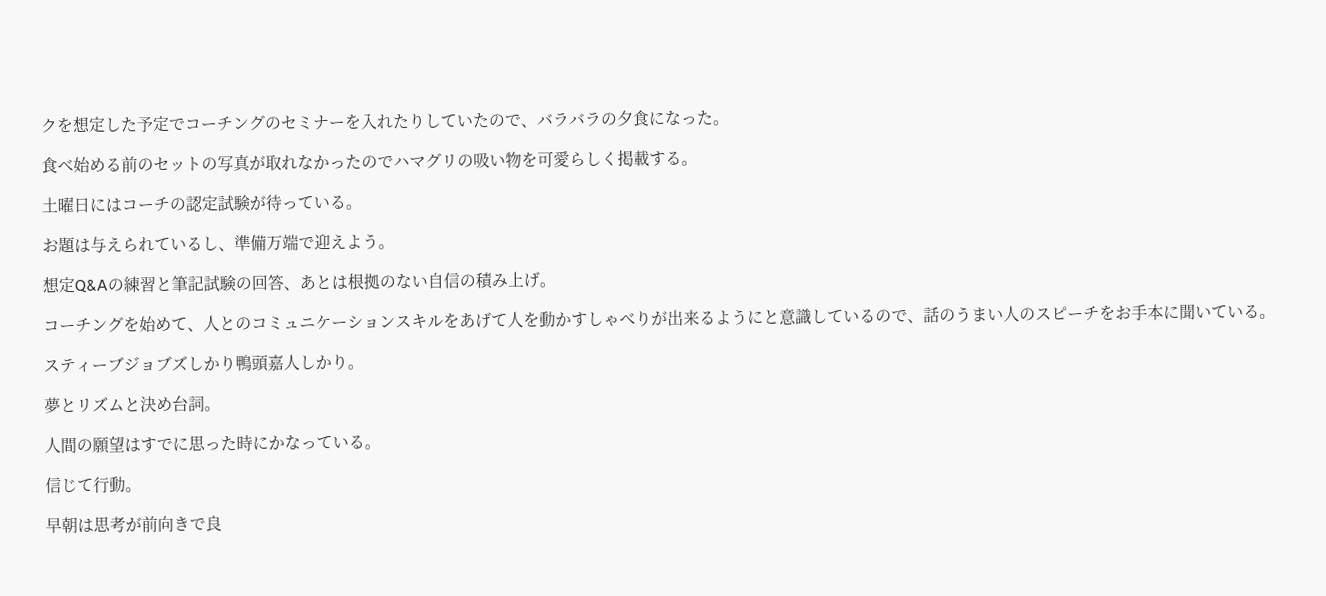クを想定した予定でコーチングのセミナーを入れたりしていたので、バラバラの夕食になった。

食べ始める前のセットの写真が取れなかったのでハマグリの吸い物を可愛らしく掲載する。

土曜日にはコーチの認定試験が待っている。

お題は与えられているし、準備万端で迎えよう。

想定Q&Aの練習と筆記試験の回答、あとは根拠のない自信の積み上げ。

コーチングを始めて、人とのコミュニケーションスキルをあげて人を動かすしゃべりが出来るようにと意識しているので、話のうまい人のスピーチをお手本に聞いている。

スティーブジョブズしかり鴨頭嘉人しかり。

夢とリズムと決め台詞。

人間の願望はすでに思った時にかなっている。

信じて行動。

早朝は思考が前向きで良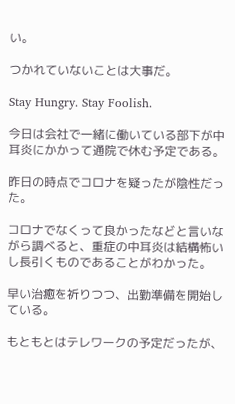い。

つかれていないことは大事だ。

Stay Hungry. Stay Foolish.

今日は会社で一緒に働いている部下が中耳炎にかかって通院で休む予定である。

昨日の時点でコロナを疑ったが陰性だった。

コロナでなくって良かったなどと言いながら調べると、重症の中耳炎は結構怖いし長引くものであることがわかった。

早い治癒を祈りつつ、出勤準備を開始している。

もともとはテレワークの予定だったが、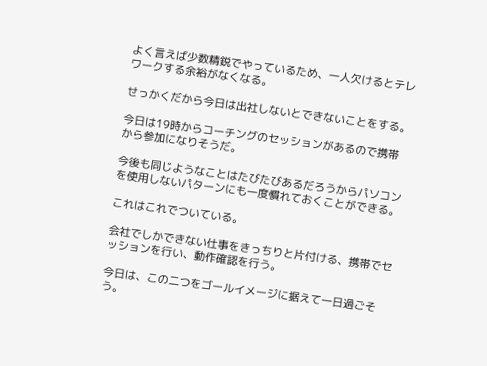よく言えば少数精鋭でやっているため、一人欠けるとテレワークする余裕がなくなる。

せっかくだから今日は出社しないとできないことをする。

今日は19時からコーチングのセッションがあるので携帯から参加になりそうだ。

今後も同じようなことはたびたびあるだろうからパソコンを使用しないパターンにも一度慣れておくことができる。

これはこれでついている。

会社でしかできない仕事をきっちりと片付ける、携帯でセッションを行い、動作確認を行う。

今日は、この二つをゴールイメージに据えて一日過ごそう。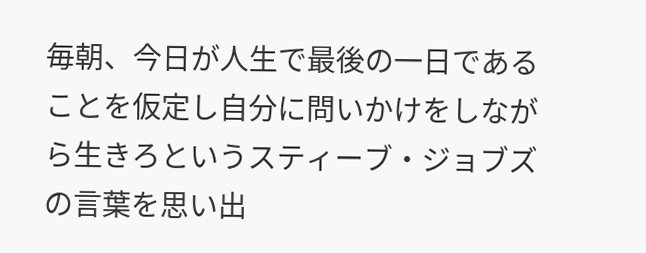毎朝、今日が人生で最後の一日であることを仮定し自分に問いかけをしながら生きろというスティーブ・ジョブズの言葉を思い出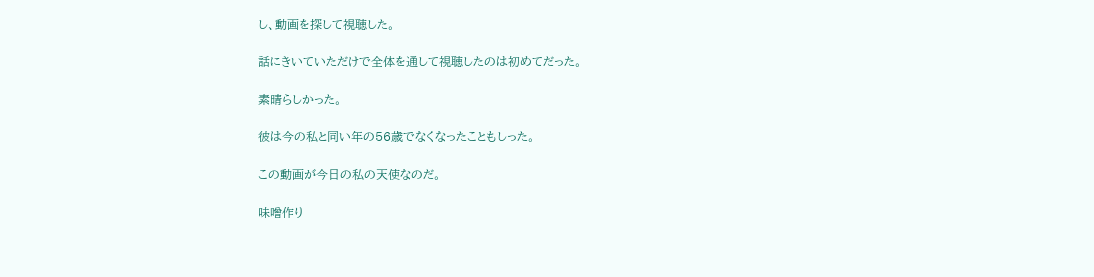し、動画を探して視聴した。

話にきいていただけで全体を通して視聴したのは初めてだった。

素晴らしかった。

彼は今の私と同い年の56歳でなくなったこともしった。

この動画が今日の私の天使なのだ。

味噌作り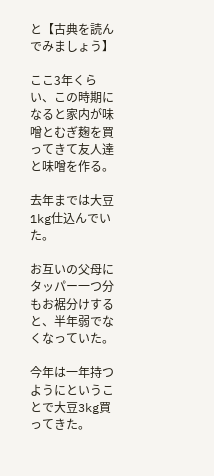と【古典を読んでみましょう】

ここ3年くらい、この時期になると家内が味噌とむぎ麹を買ってきて友人達と味噌を作る。

去年までは大豆1kg仕込んでいた。

お互いの父母にタッパー一つ分もお裾分けすると、半年弱でなくなっていた。

今年は一年持つようにということで大豆3kg買ってきた。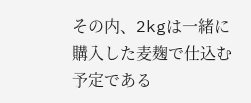その内、2kgは一緒に購入した麦麹で仕込む予定である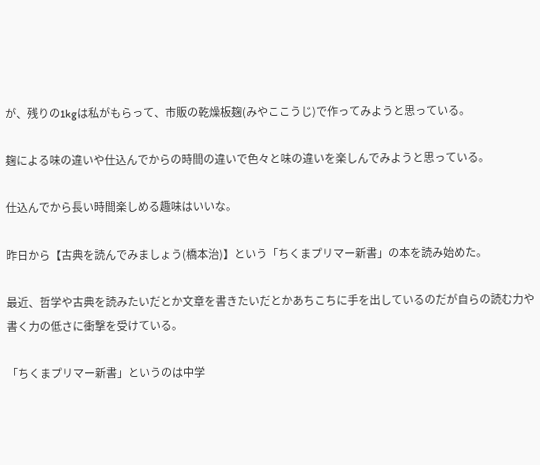が、残りの1kgは私がもらって、市販の乾燥板麹(みやここうじ)で作ってみようと思っている。

麹による味の違いや仕込んでからの時間の違いで色々と味の違いを楽しんでみようと思っている。

仕込んでから長い時間楽しめる趣味はいいな。

昨日から【古典を読んでみましょう(橋本治)】という「ちくまプリマー新書」の本を読み始めた。

最近、哲学や古典を読みたいだとか文章を書きたいだとかあちこちに手を出しているのだが自らの読む力や書く力の低さに衝撃を受けている。

「ちくまプリマー新書」というのは中学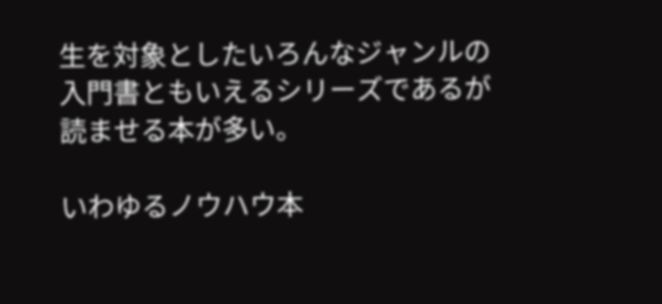生を対象としたいろんなジャンルの入門書ともいえるシリーズであるが読ませる本が多い。

いわゆるノウハウ本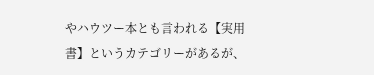やハウツー本とも言われる【実用書】というカテゴリーがあるが、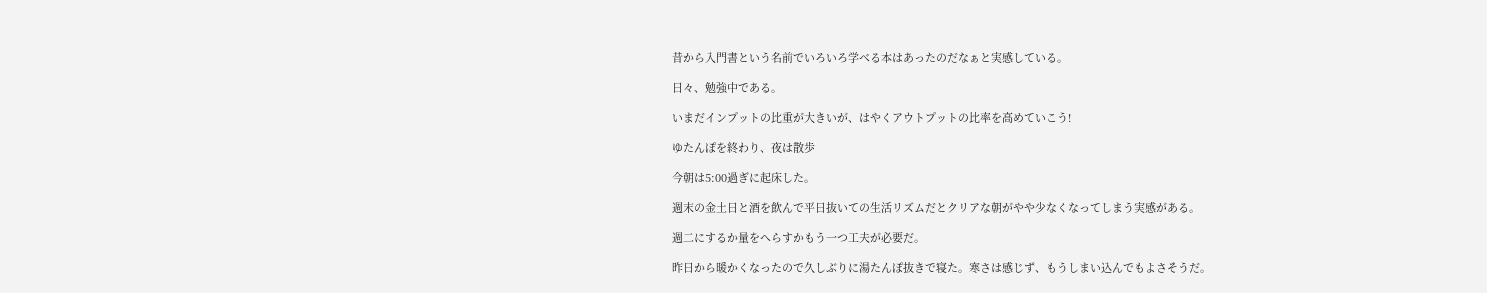昔から入門書という名前でいろいろ学べる本はあったのだなぁと実感している。

日々、勉強中である。

いまだインプットの比重が大きいが、はやくアウトプットの比率を高めていこう!

ゆたんぽを終わり、夜は散歩

今朝は5:00過ぎに起床した。

週末の金土日と酒を飲んで平日抜いての生活リズムだとクリアな朝がやや少なくなってしまう実感がある。

週二にするか量をへらすかもう一つ工夫が必要だ。

昨日から暖かくなったので久しぶりに湯たんぽ抜きで寝た。寒さは感じず、もうしまい込んでもよさそうだ。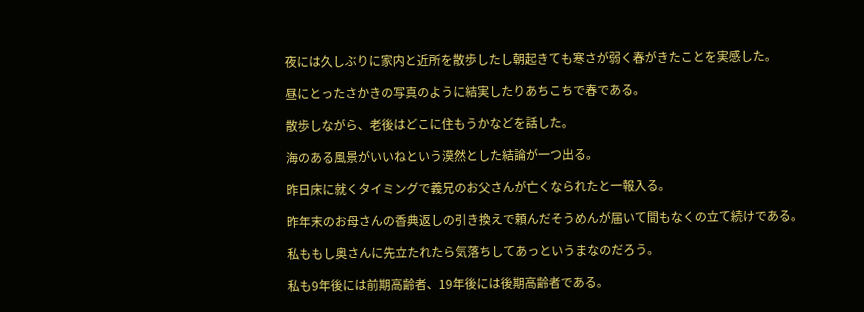夜には久しぶりに家内と近所を散歩したし朝起きても寒さが弱く春がきたことを実感した。

昼にとったさかきの写真のように結実したりあちこちで春である。

散歩しながら、老後はどこに住もうかなどを話した。

海のある風景がいいねという漠然とした結論が一つ出る。

昨日床に就くタイミングで義兄のお父さんが亡くなられたと一報入る。

昨年末のお母さんの香典返しの引き換えで頼んだそうめんが届いて間もなくの立て続けである。

私ももし奥さんに先立たれたら気落ちしてあっというまなのだろう。

私も9年後には前期高齢者、19年後には後期高齢者である。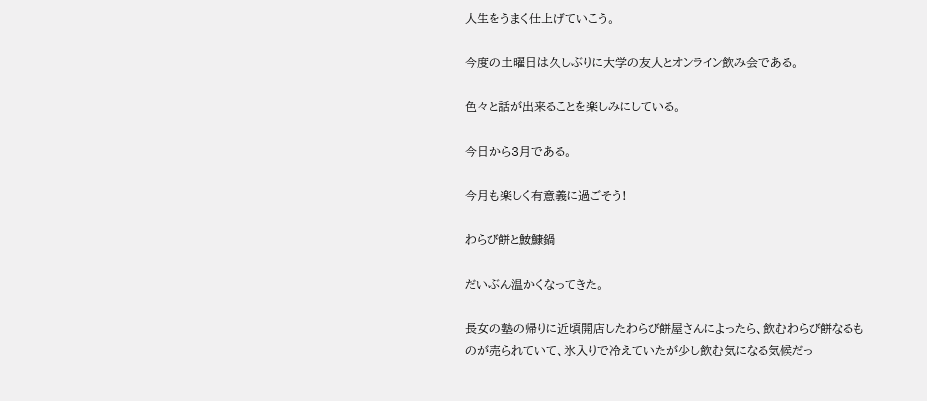人生をうまく仕上げていこう。

今度の土曜日は久しぶりに大学の友人とオンライン飲み会である。

色々と話が出来ることを楽しみにしている。

今日から3月である。

今月も楽しく有意義に過ごそう!

わらび餅と鮟鱇鍋

だいぶん温かくなってきた。

長女の塾の帰りに近頃開店したわらび餅屋さんによったら、飲むわらび餅なるものが売られていて、氷入りで冷えていたが少し飲む気になる気候だっ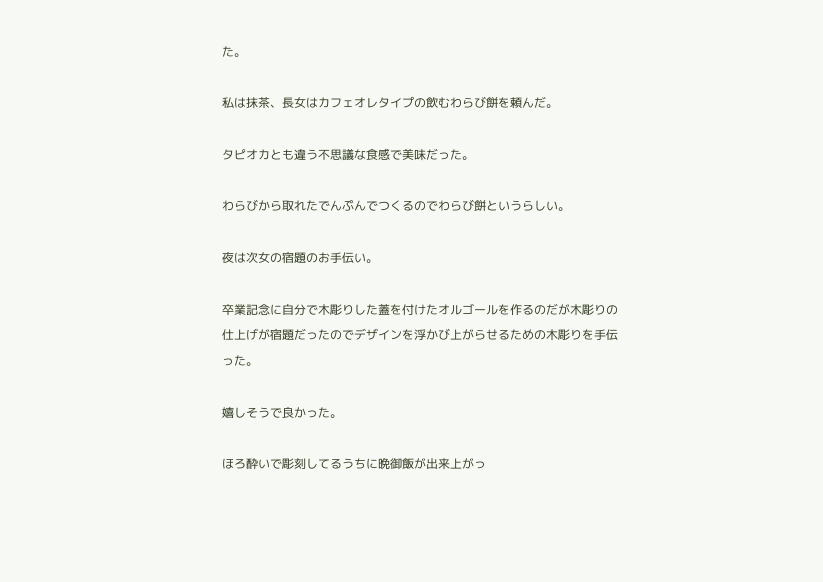た。

私は抹茶、長女はカフェオレタイプの飲むわらび餅を頼んだ。

タピオカとも違う不思議な食感で美味だった。

わらびから取れたでんぷんでつくるのでわらび餅というらしい。

夜は次女の宿題のお手伝い。

卒業記念に自分で木彫りした蓋を付けたオルゴールを作るのだが木彫りの仕上げが宿題だったのでデザインを浮かび上がらせるための木彫りを手伝った。

嬉しそうで良かった。

ほろ酔いで彫刻してるうちに晩御飯が出来上がっ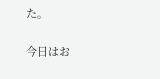た。

今日はお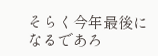そらく今年最後になるであろ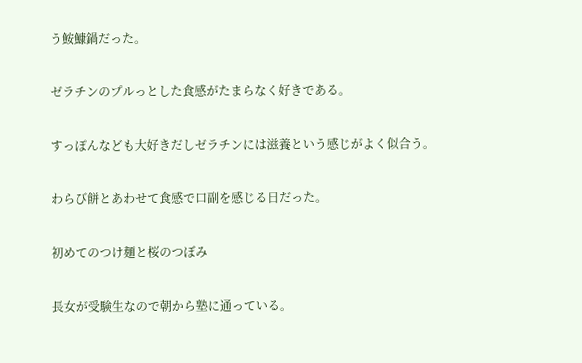う鮟鱇鍋だった。

ゼラチンのプルっとした食感がたまらなく好きである。

すっぽんなども大好きだしゼラチンには滋養という感じがよく似合う。

わらび餅とあわせて食感で口副を感じる日だった。

初めてのつけ麺と桜のつぼみ

長女が受験生なので朝から塾に通っている。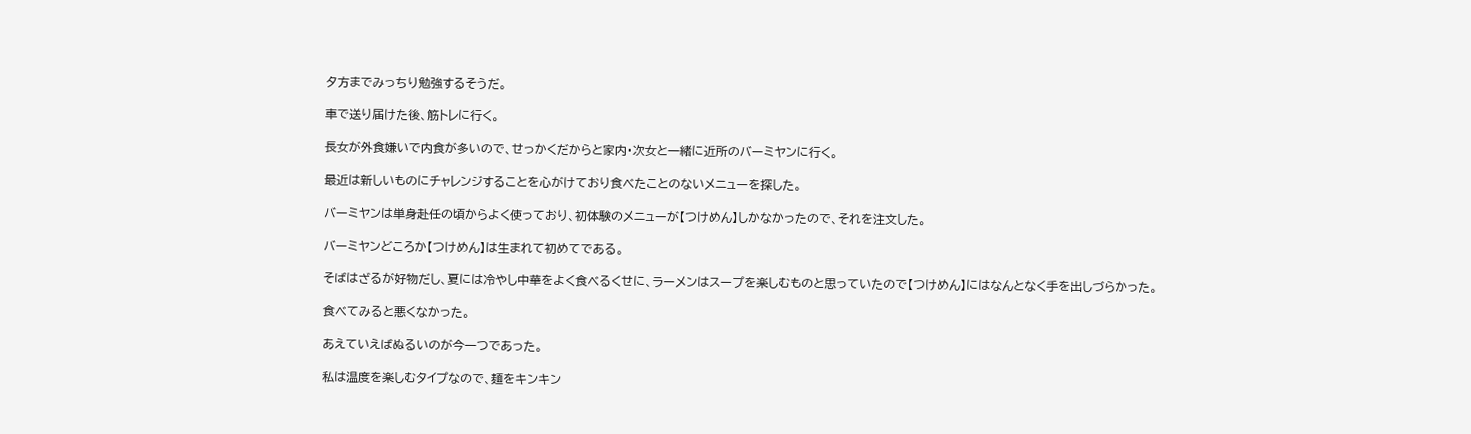夕方までみっちり勉強するそうだ。

車で送り届けた後、筋トレに行く。

長女が外食嫌いで内食が多いので、せっかくだからと家内・次女と一緒に近所のバーミヤンに行く。

最近は新しいものにチャレンジすることを心がけており食べたことのないメニューを探した。

バーミヤンは単身赴任の頃からよく使っており、初体験のメニューが【つけめん】しかなかったので、それを注文した。

バーミヤンどころか【つけめん】は生まれて初めてである。

そばはざるが好物だし、夏には冷やし中華をよく食べるくせに、ラーメンはスープを楽しむものと思っていたので【つけめん】にはなんとなく手を出しづらかった。

食べてみると悪くなかった。

あえていえばぬるいのが今一つであった。

私は温度を楽しむタイプなので、麺をキンキン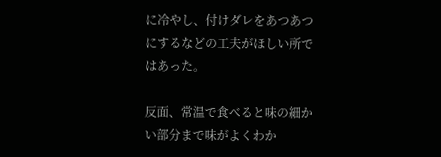に冷やし、付けダレをあつあつにするなどの工夫がほしい所ではあった。

反面、常温で食べると味の細かい部分まで味がよくわか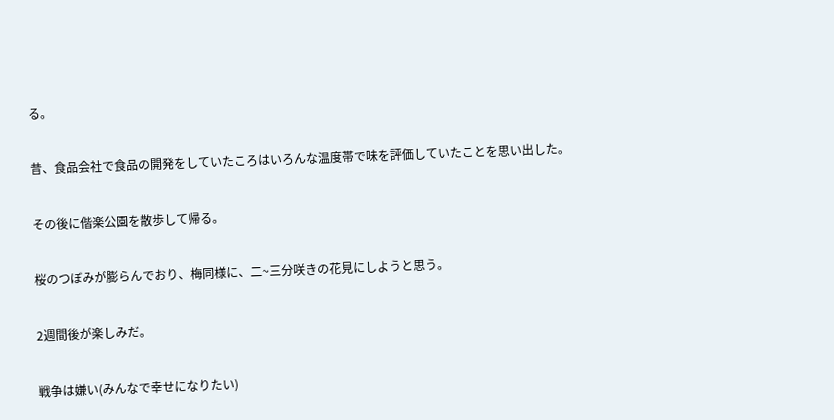る。

昔、食品会社で食品の開発をしていたころはいろんな温度帯で味を評価していたことを思い出した。

その後に偕楽公園を散歩して帰る。

桜のつぼみが膨らんでおり、梅同様に、二~三分咲きの花見にしようと思う。

2週間後が楽しみだ。

戦争は嫌い(みんなで幸せになりたい)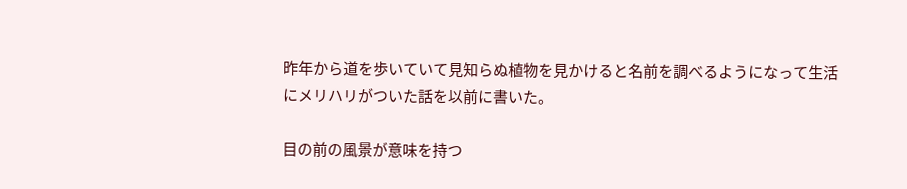昨年から道を歩いていて見知らぬ植物を見かけると名前を調べるようになって生活にメリハリがついた話を以前に書いた。

目の前の風景が意味を持つ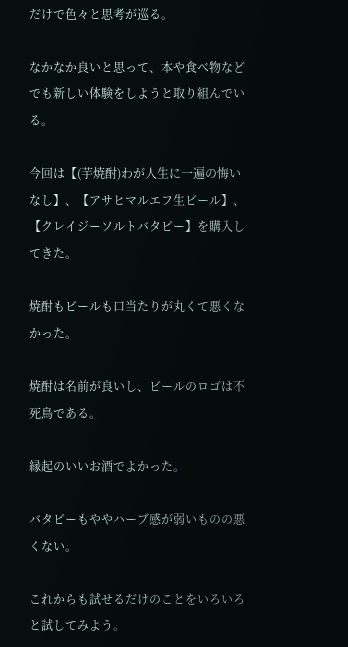だけで色々と思考が巡る。

なかなか良いと思って、本や食べ物などでも新しい体験をしようと取り組んでいる。

今回は【(芋焼酎)わが人生に一遍の悔いなし】、【アサヒマルエフ生ビール】、【クレイジーソルトバタピー】を購入してきた。

焼酎もビールも口当たりが丸くて悪くなかった。

焼酎は名前が良いし、ビールのロゴは不死鳥である。

縁起のいいお酒でよかった。

バタピーもややハーブ感が弱いものの悪くない。

これからも試せるだけのことをいろいろと試してみよう。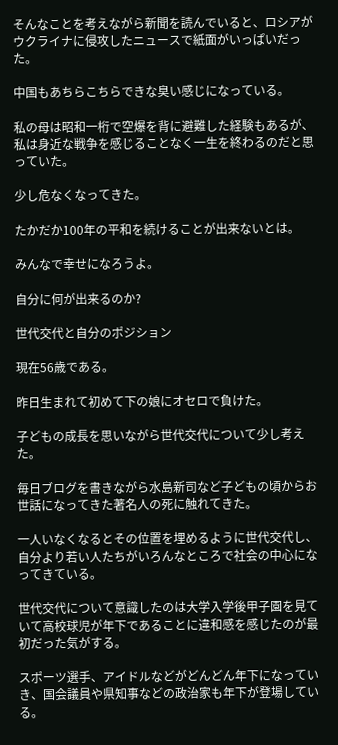そんなことを考えながら新聞を読んでいると、ロシアがウクライナに侵攻したニュースで紙面がいっぱいだった。

中国もあちらこちらできな臭い感じになっている。

私の母は昭和一桁で空爆を背に避難した経験もあるが、私は身近な戦争を感じることなく一生を終わるのだと思っていた。

少し危なくなってきた。

たかだか100年の平和を続けることが出来ないとは。

みんなで幸せになろうよ。

自分に何が出来るのか?

世代交代と自分のポジション

現在56歳である。

昨日生まれて初めて下の娘にオセロで負けた。

子どもの成長を思いながら世代交代について少し考えた。

毎日ブログを書きながら水島新司など子どもの頃からお世話になってきた著名人の死に触れてきた。

一人いなくなるとその位置を埋めるように世代交代し、自分より若い人たちがいろんなところで社会の中心になってきている。

世代交代について意識したのは大学入学後甲子園を見ていて高校球児が年下であることに違和感を感じたのが最初だった気がする。

スポーツ選手、アイドルなどがどんどん年下になっていき、国会議員や県知事などの政治家も年下が登場している。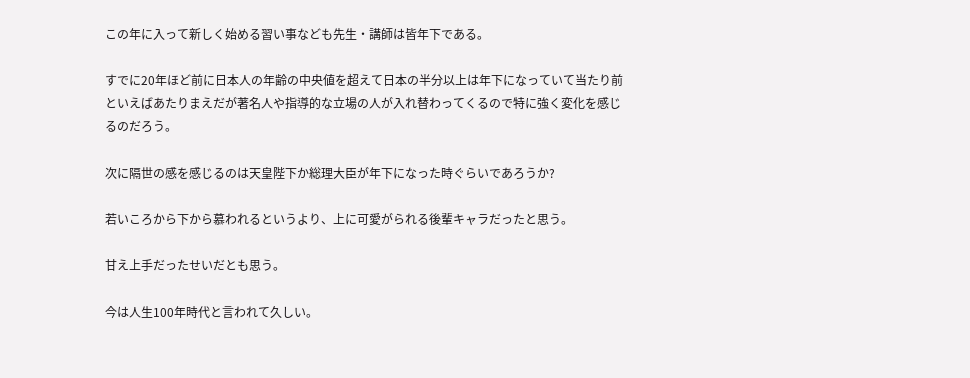この年に入って新しく始める習い事なども先生・講師は皆年下である。

すでに20年ほど前に日本人の年齢の中央値を超えて日本の半分以上は年下になっていて当たり前といえばあたりまえだが著名人や指導的な立場の人が入れ替わってくるので特に強く変化を感じるのだろう。

次に隔世の感を感じるのは天皇陛下か総理大臣が年下になった時ぐらいであろうか?

若いころから下から慕われるというより、上に可愛がられる後輩キャラだったと思う。

甘え上手だったせいだとも思う。

今は人生100年時代と言われて久しい。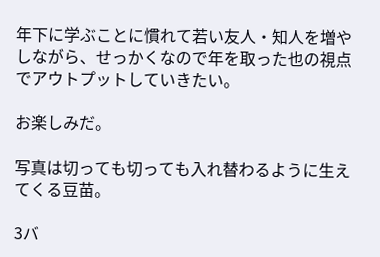年下に学ぶことに慣れて若い友人・知人を増やしながら、せっかくなので年を取った也の視点でアウトプットしていきたい。

お楽しみだ。

写真は切っても切っても入れ替わるように生えてくる豆苗。

3バ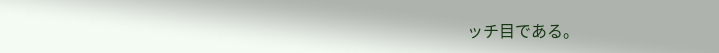ッチ目である。